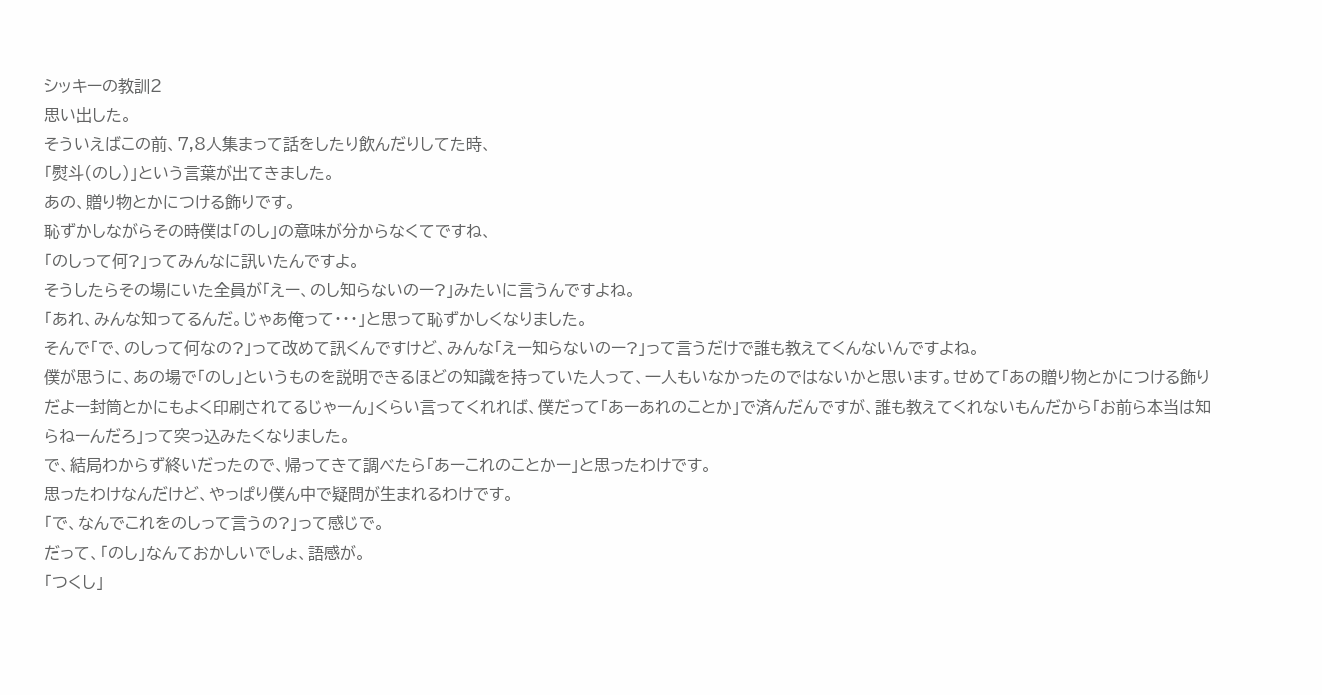シッキーの教訓2
思い出した。
そういえばこの前、7,8人集まって話をしたり飲んだりしてた時、
「熨斗(のし)」という言葉が出てきました。
あの、贈り物とかにつける飾りです。
恥ずかしながらその時僕は「のし」の意味が分からなくてですね、
「のしって何?」ってみんなに訊いたんですよ。
そうしたらその場にいた全員が「えー、のし知らないのー?」みたいに言うんですよね。
「あれ、みんな知ってるんだ。じゃあ俺って・・・」と思って恥ずかしくなりました。
そんで「で、のしって何なの?」って改めて訊くんですけど、みんな「えー知らないのー?」って言うだけで誰も教えてくんないんですよね。
僕が思うに、あの場で「のし」というものを説明できるほどの知識を持っていた人って、一人もいなかったのではないかと思います。せめて「あの贈り物とかにつける飾りだよー封筒とかにもよく印刷されてるじゃーん」くらい言ってくれれば、僕だって「あーあれのことか」で済んだんですが、誰も教えてくれないもんだから「お前ら本当は知らねーんだろ」って突っ込みたくなりました。
で、結局わからず終いだったので、帰ってきて調べたら「あーこれのことかー」と思ったわけです。
思ったわけなんだけど、やっぱり僕ん中で疑問が生まれるわけです。
「で、なんでこれをのしって言うの?」って感じで。
だって、「のし」なんておかしいでしょ、語感が。
「つくし」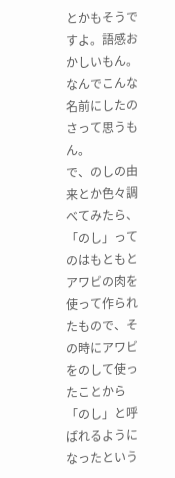とかもそうですよ。語感おかしいもん。なんでこんな名前にしたのさって思うもん。
で、のしの由来とか色々調べてみたら、「のし」ってのはもともとアワビの肉を使って作られたもので、その時にアワビをのして使ったことから「のし」と呼ばれるようになったという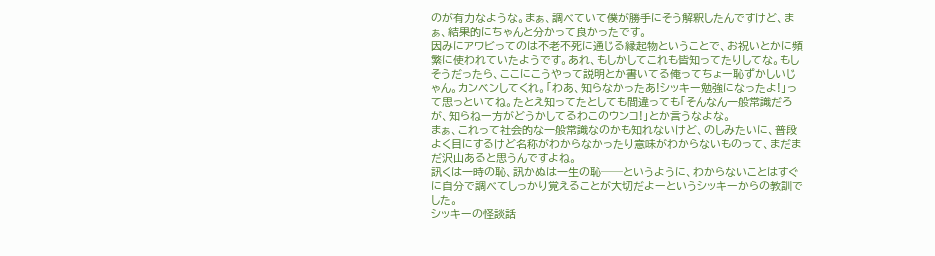のが有力なような。まぁ、調べていて僕が勝手にそう解釈したんですけど、まぁ、結果的にちゃんと分かって良かったです。
因みにアワビってのは不老不死に通じる縁起物ということで、お祝いとかに頻繁に使われていたようです。あれ、もしかしてこれも皆知ってたりしてな。もしそうだったら、ここにこうやって説明とか書いてる俺ってちょー恥ずかしいじゃん。カンベンしてくれ。「わあ、知らなかったあ!シッキー勉強になったよ!」って思っといてね。たとえ知ってたとしても間違っても「そんなん一般常識だろが、知らねー方がどうかしてるわこのウンコ!」とか言うなよな。
まぁ、これって社会的な一般常識なのかも知れないけど、のしみたいに、普段よく目にするけど名称がわからなかったり意味がわからないものって、まだまだ沢山あると思うんですよね。
訊くは一時の恥、訊かぬは一生の恥──というように、わからないことはすぐに自分で調べてしっかり覚えることが大切だよーというシッキーからの教訓でした。
シッキーの怪談話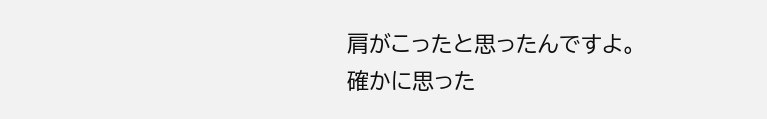肩がこったと思ったんですよ。
確かに思った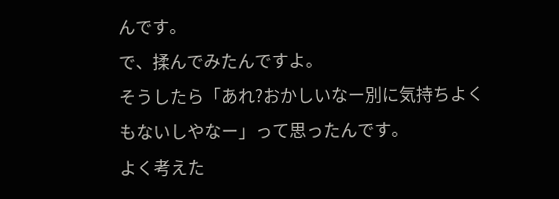んです。
で、揉んでみたんですよ。
そうしたら「あれ?おかしいなー別に気持ちよくもないしやなー」って思ったんです。
よく考えた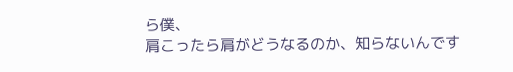ら僕、
肩こったら肩がどうなるのか、知らないんです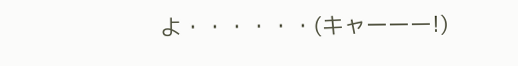よ・・・・・・(キャーーー!)